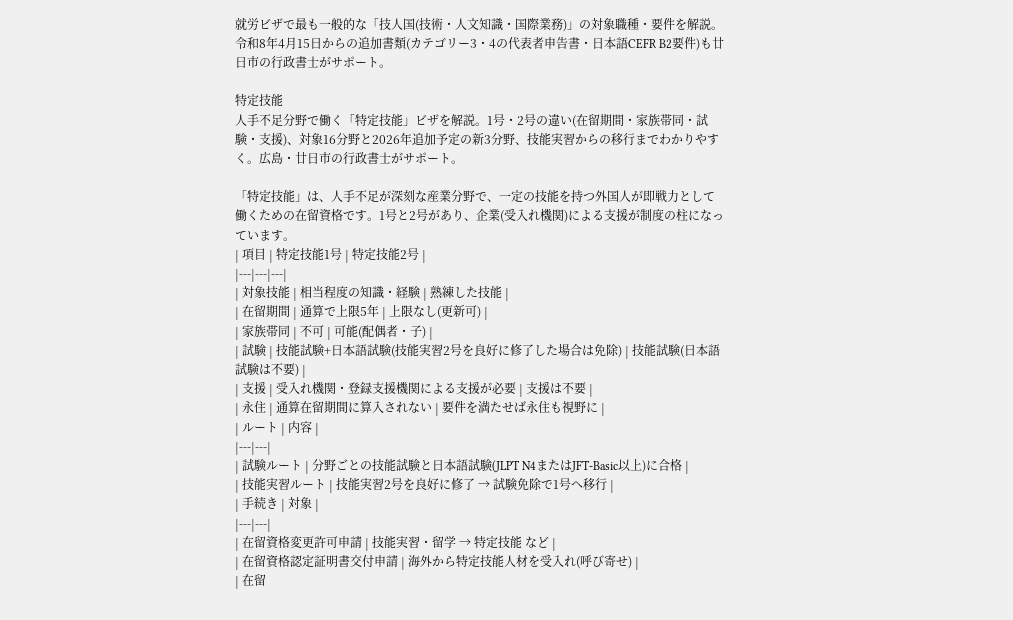就労ビザで最も一般的な「技人国(技術・人文知識・国際業務)」の対象職種・要件を解説。令和8年4月15日からの追加書類(カテゴリー3・4の代表者申告書・日本語CEFR B2要件)も廿日市の行政書士がサポート。

特定技能
人手不足分野で働く「特定技能」ビザを解説。1号・2号の違い(在留期間・家族帯同・試験・支援)、対象16分野と2026年追加予定の新3分野、技能実習からの移行までわかりやすく。広島・廿日市の行政書士がサポート。

「特定技能」は、人手不足が深刻な産業分野で、一定の技能を持つ外国人が即戦力として働くための在留資格です。1号と2号があり、企業(受入れ機関)による支援が制度の柱になっています。
| 項目 | 特定技能1号 | 特定技能2号 |
|---|---|---|
| 対象技能 | 相当程度の知識・経験 | 熟練した技能 |
| 在留期間 | 通算で上限5年 | 上限なし(更新可) |
| 家族帯同 | 不可 | 可能(配偶者・子) |
| 試験 | 技能試験+日本語試験(技能実習2号を良好に修了した場合は免除) | 技能試験(日本語試験は不要) |
| 支援 | 受入れ機関・登録支援機関による支援が必要 | 支援は不要 |
| 永住 | 通算在留期間に算入されない | 要件を満たせば永住も視野に |
| ルート | 内容 |
|---|---|
| 試験ルート | 分野ごとの技能試験と日本語試験(JLPT N4またはJFT-Basic以上)に合格 |
| 技能実習ルート | 技能実習2号を良好に修了 → 試験免除で1号へ移行 |
| 手続き | 対象 |
|---|---|
| 在留資格変更許可申請 | 技能実習・留学 → 特定技能 など |
| 在留資格認定証明書交付申請 | 海外から特定技能人材を受入れ(呼び寄せ) |
| 在留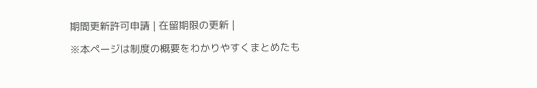期間更新許可申請 | 在留期限の更新 |
※本ページは制度の概要をわかりやすくまとめたも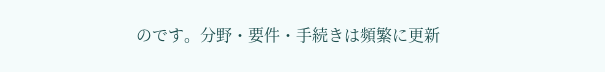のです。分野・要件・手続きは頻繁に更新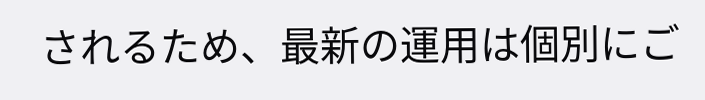されるため、最新の運用は個別にご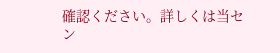確認ください。詳しくは当セン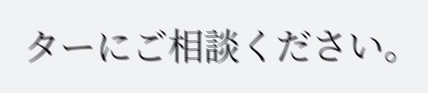ターにご相談ください。